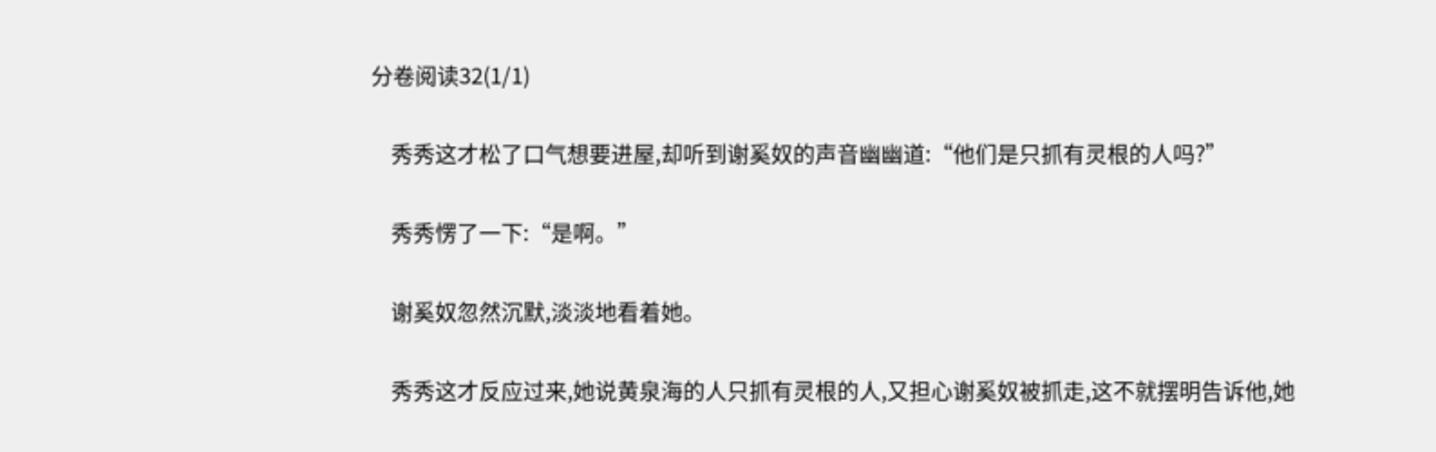分卷阅读32(1/1)

    秀秀这才松了口气想要进屋,却听到谢奚奴的声音幽幽道:“他们是只抓有灵根的人吗?”

    秀秀愣了一下:“是啊。”

    谢奚奴忽然沉默,淡淡地看着她。

    秀秀这才反应过来,她说黄泉海的人只抓有灵根的人,又担心谢奚奴被抓走,这不就摆明告诉他,她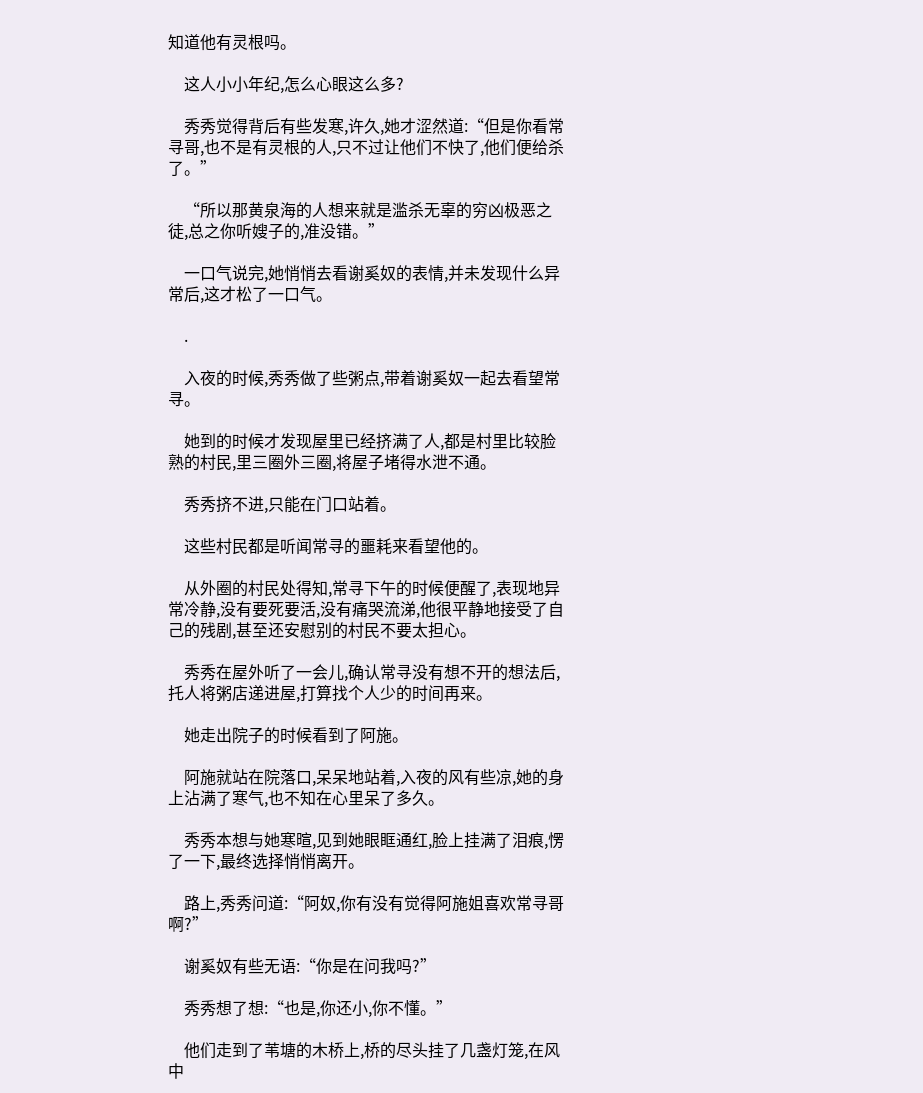知道他有灵根吗。

    这人小小年纪,怎么心眼这么多?

    秀秀觉得背后有些发寒,许久,她才涩然道:“但是你看常寻哥,也不是有灵根的人,只不过让他们不快了,他们便给杀了。”

    “所以那黄泉海的人想来就是滥杀无辜的穷凶极恶之徒,总之你听嫂子的,准没错。”

    一口气说完,她悄悄去看谢奚奴的表情,并未发现什么异常后,这才松了一口气。

    .

    入夜的时候,秀秀做了些粥点,带着谢奚奴一起去看望常寻。

    她到的时候才发现屋里已经挤满了人,都是村里比较脸熟的村民,里三圈外三圈,将屋子堵得水泄不通。

    秀秀挤不进,只能在门口站着。

    这些村民都是听闻常寻的噩耗来看望他的。

    从外圈的村民处得知,常寻下午的时候便醒了,表现地异常冷静,没有要死要活,没有痛哭流涕,他很平静地接受了自己的残剧,甚至还安慰别的村民不要太担心。

    秀秀在屋外听了一会儿,确认常寻没有想不开的想法后,托人将粥店递进屋,打算找个人少的时间再来。

    她走出院子的时候看到了阿施。

    阿施就站在院落口,呆呆地站着,入夜的风有些凉,她的身上沾满了寒气,也不知在心里呆了多久。

    秀秀本想与她寒暄,见到她眼眶通红,脸上挂满了泪痕,愣了一下,最终选择悄悄离开。

    路上,秀秀问道:“阿奴,你有没有觉得阿施姐喜欢常寻哥啊?”

    谢奚奴有些无语:“你是在问我吗?”

    秀秀想了想:“也是,你还小,你不懂。”

    他们走到了苇塘的木桥上,桥的尽头挂了几盏灯笼,在风中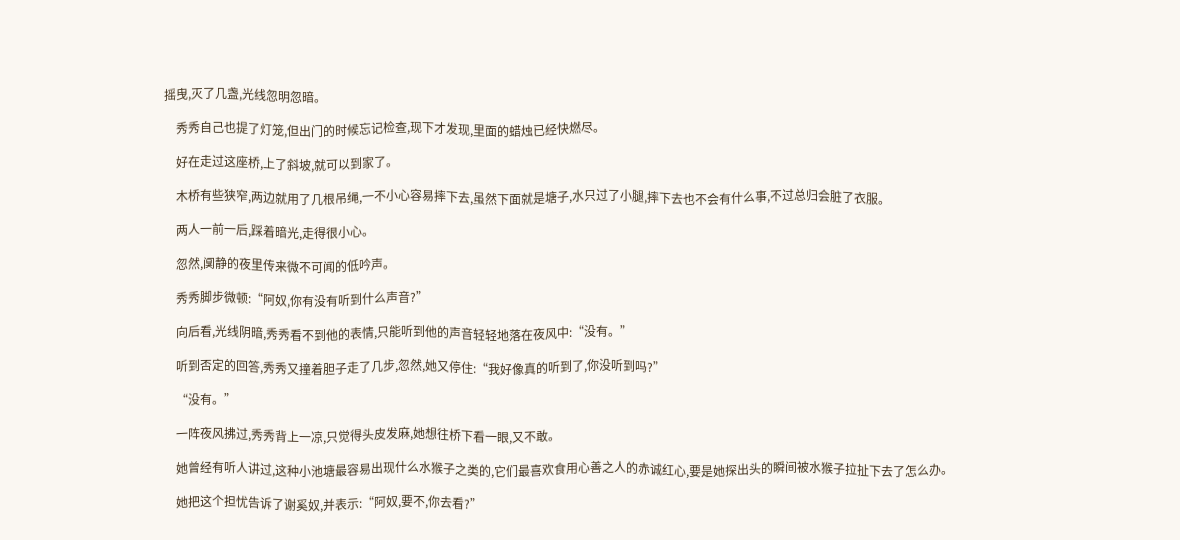摇曳,灭了几盏,光线忽明忽暗。

    秀秀自己也提了灯笼,但出门的时候忘记检查,现下才发现,里面的蜡烛已经快燃尽。

    好在走过这座桥,上了斜坡,就可以到家了。

    木桥有些狭窄,两边就用了几根吊绳,一不小心容易摔下去,虽然下面就是塘子,水只过了小腿,摔下去也不会有什么事,不过总归会脏了衣服。

    两人一前一后,踩着暗光,走得很小心。

    忽然,阒静的夜里传来微不可闻的低吟声。

    秀秀脚步微顿:“阿奴,你有没有听到什么声音?”

    向后看,光线阴暗,秀秀看不到他的表情,只能听到他的声音轻轻地落在夜风中:“没有。”

    听到否定的回答,秀秀又撞着胆子走了几步,忽然,她又停住:“我好像真的听到了,你没听到吗?”

    “没有。”

    一阵夜风拂过,秀秀背上一凉,只觉得头皮发麻,她想往桥下看一眼,又不敢。

    她曾经有听人讲过,这种小池塘最容易出现什么水猴子之类的,它们最喜欢食用心善之人的赤诚红心,要是她探出头的瞬间被水猴子拉扯下去了怎么办。

    她把这个担忧告诉了谢奚奴,并表示:“阿奴,要不,你去看?”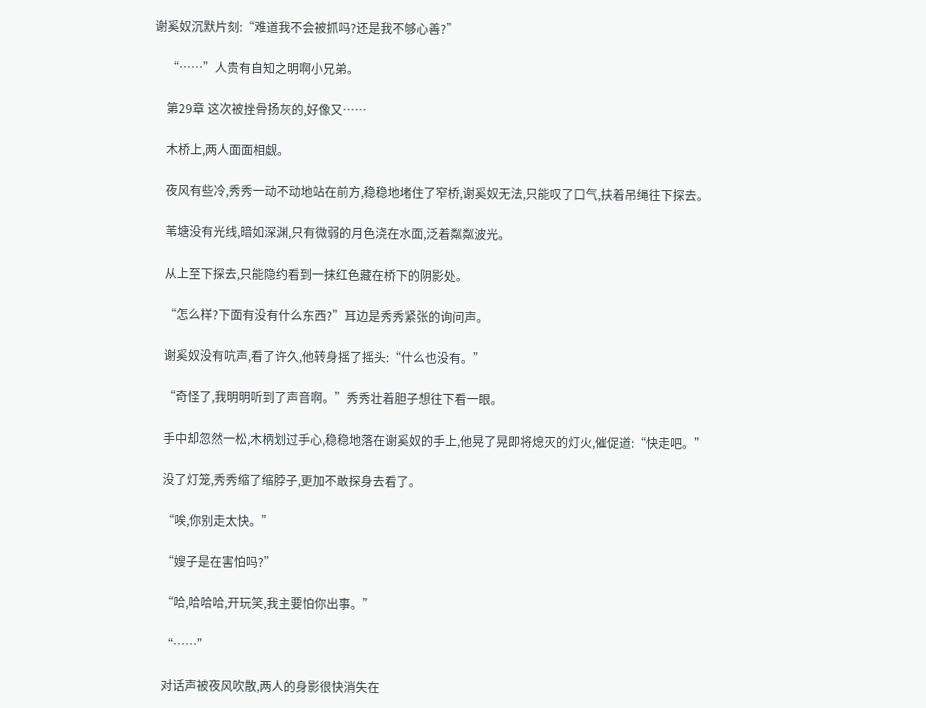谢奚奴沉默片刻:“难道我不会被抓吗?还是我不够心善?”

    “……”人贵有自知之明啊小兄弟。

    第29章 这次被挫骨扬灰的,好像又……

    木桥上,两人面面相觑。

    夜风有些冷,秀秀一动不动地站在前方,稳稳地堵住了窄桥,谢奚奴无法,只能叹了口气,扶着吊绳往下探去。

    苇塘没有光线,暗如深渊,只有微弱的月色浇在水面,泛着粼粼波光。

    从上至下探去,只能隐约看到一抹红色藏在桥下的阴影处。

    “怎么样?下面有没有什么东西?”耳边是秀秀紧张的询问声。

    谢奚奴没有吭声,看了许久,他转身摇了摇头:“什么也没有。”

    “奇怪了,我明明听到了声音啊。”秀秀壮着胆子想往下看一眼。

    手中却忽然一松,木柄划过手心,稳稳地落在谢奚奴的手上,他晃了晃即将熄灭的灯火,催促道:“快走吧。”

    没了灯笼,秀秀缩了缩脖子,更加不敢探身去看了。

    “唉,你别走太快。”

    “嫂子是在害怕吗?”

    “哈,哈哈哈,开玩笑,我主要怕你出事。”

    “……”

    对话声被夜风吹散,两人的身影很快消失在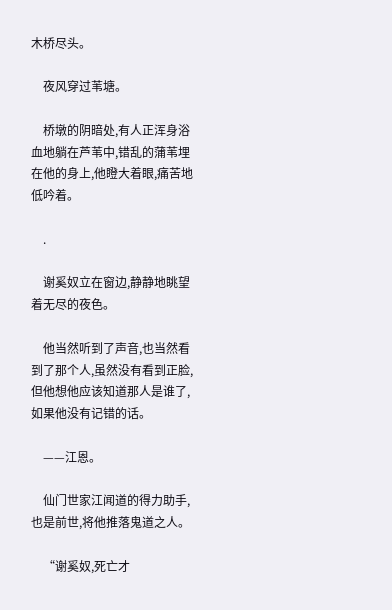木桥尽头。

    夜风穿过苇塘。

    桥墩的阴暗处,有人正浑身浴血地躺在芦苇中,错乱的蒲苇埋在他的身上,他瞪大着眼,痛苦地低吟着。

    .

    谢奚奴立在窗边,静静地眺望着无尽的夜色。

    他当然听到了声音,也当然看到了那个人,虽然没有看到正脸,但他想他应该知道那人是谁了,如果他没有记错的话。

    ——江恩。

    仙门世家江闻道的得力助手,也是前世,将他推落鬼道之人。

    “谢奚奴,死亡才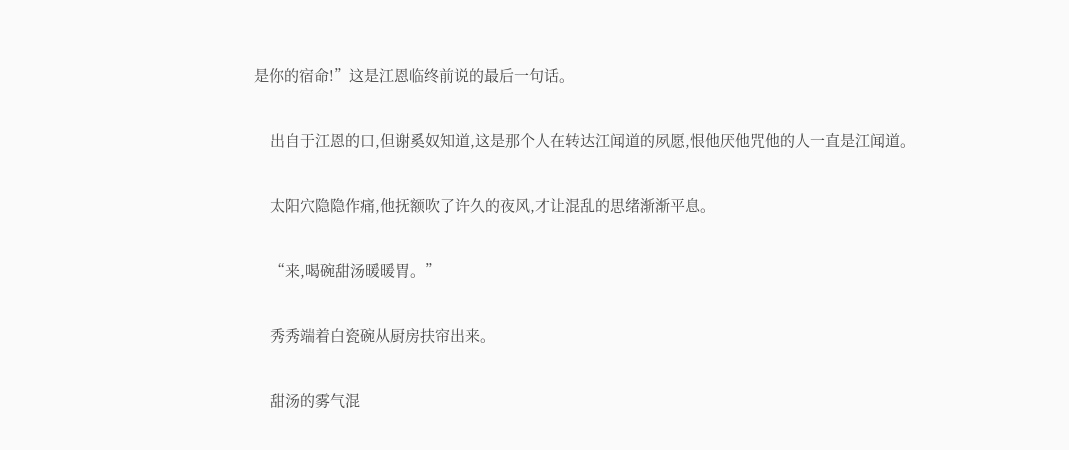是你的宿命!”这是江恩临终前说的最后一句话。

    出自于江恩的口,但谢奚奴知道,这是那个人在转达江闻道的夙愿,恨他厌他咒他的人一直是江闻道。

    太阳穴隐隐作痛,他抚额吹了许久的夜风,才让混乱的思绪渐渐平息。

    “来,喝碗甜汤暖暖胃。”

    秀秀端着白瓷碗从厨房扶帘出来。

    甜汤的雾气混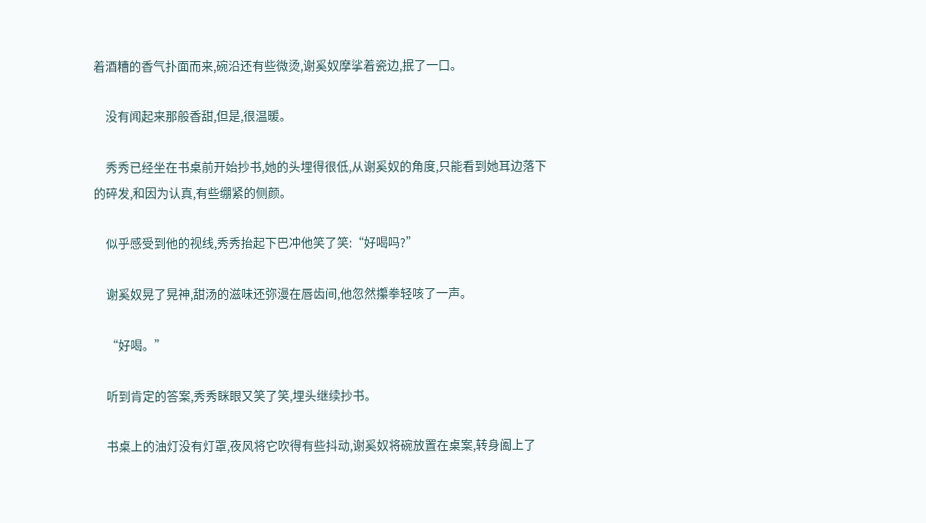着酒糟的香气扑面而来,碗沿还有些微烫,谢奚奴摩挲着瓷边,抿了一口。

    没有闻起来那般香甜,但是,很温暖。

    秀秀已经坐在书桌前开始抄书,她的头埋得很低,从谢奚奴的角度,只能看到她耳边落下的碎发,和因为认真,有些绷紧的侧颜。

    似乎感受到他的视线,秀秀抬起下巴冲他笑了笑:“好喝吗?”

    谢奚奴晃了晃神,甜汤的滋味还弥漫在唇齿间,他忽然攥拳轻咳了一声。

    “好喝。”

    听到肯定的答案,秀秀眯眼又笑了笑,埋头继续抄书。

    书桌上的油灯没有灯罩,夜风将它吹得有些抖动,谢奚奴将碗放置在桌案,转身阖上了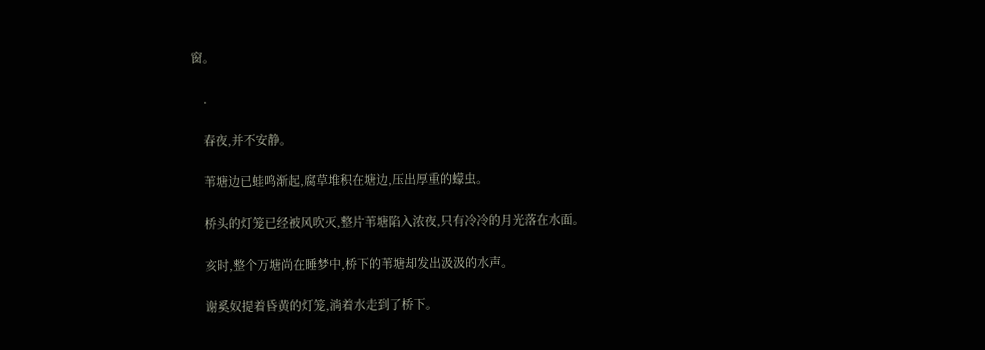窗。

    .

    春夜,并不安静。

    苇塘边已蛙鸣渐起,腐草堆积在塘边,压出厚重的蠓虫。

    桥头的灯笼已经被风吹灭,整片苇塘陷入浓夜,只有冷冷的月光落在水面。

    亥时,整个万塘尚在睡梦中,桥下的苇塘却发出汲汲的水声。

    谢奚奴提着昏黄的灯笼,淌着水走到了桥下。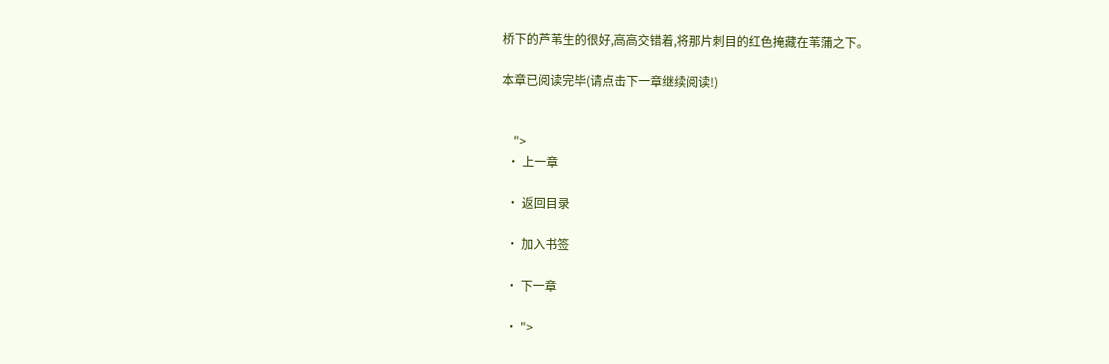桥下的芦苇生的很好,高高交错着,将那片刺目的红色掩藏在苇蒲之下。

本章已阅读完毕(请点击下一章继续阅读!)


    ">
  • 上一章

  • 返回目录

  • 加入书签

  • 下一章

  • ">